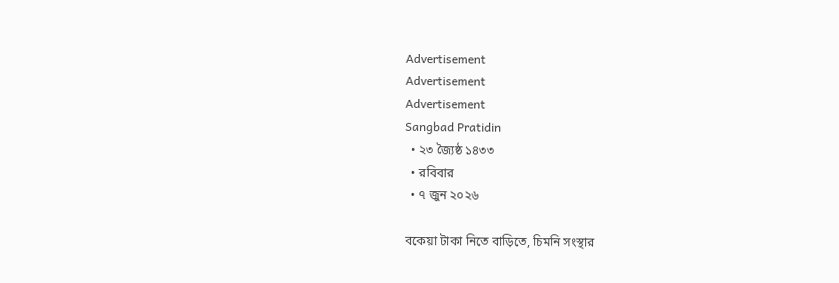Advertisement
Advertisement
Advertisement
Sangbad Pratidin
  • ২৩ জ্যৈষ্ঠ ১৪৩৩
  • রবিবার
  • ৭ জুন ২০২৬

বকেয়া টাকা নিতে বাড়িতে, চিমনি সংস্থার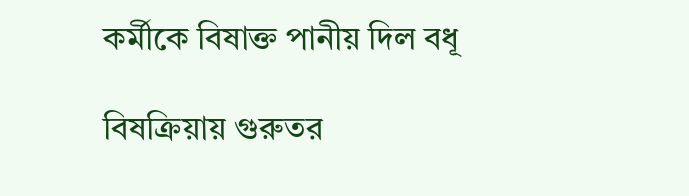কর্মীকে বিষাক্ত পানীয় দিল বধূ

বিষক্রিয়ায় গুরুতর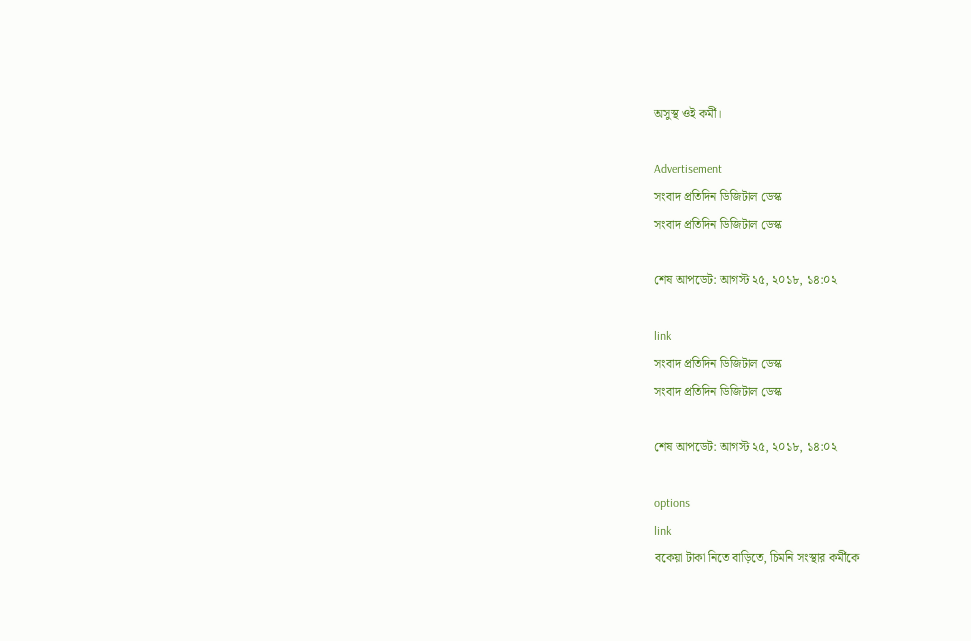অসুস্থ ওই কর্মী।

Advertisement
সংবাদ প্রতিদিন ডিজিটাল ডেস্ক
সংবাদ প্রতিদিন ডিজিটাল ডেস্ক

শেষ আপডেট: আগস্ট ২৫, ২০১৮, ১৪:০২

link
সংবাদ প্রতিদিন ডিজিটাল ডেস্ক
সংবাদ প্রতিদিন ডিজিটাল ডেস্ক

শেষ আপডেট: আগস্ট ২৫, ২০১৮, ১৪:০২

options
link
বকেয়া টাকা নিতে বাড়িতে, চিমনি সংস্থার কর্মীকে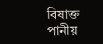বিষাক্ত পানীয়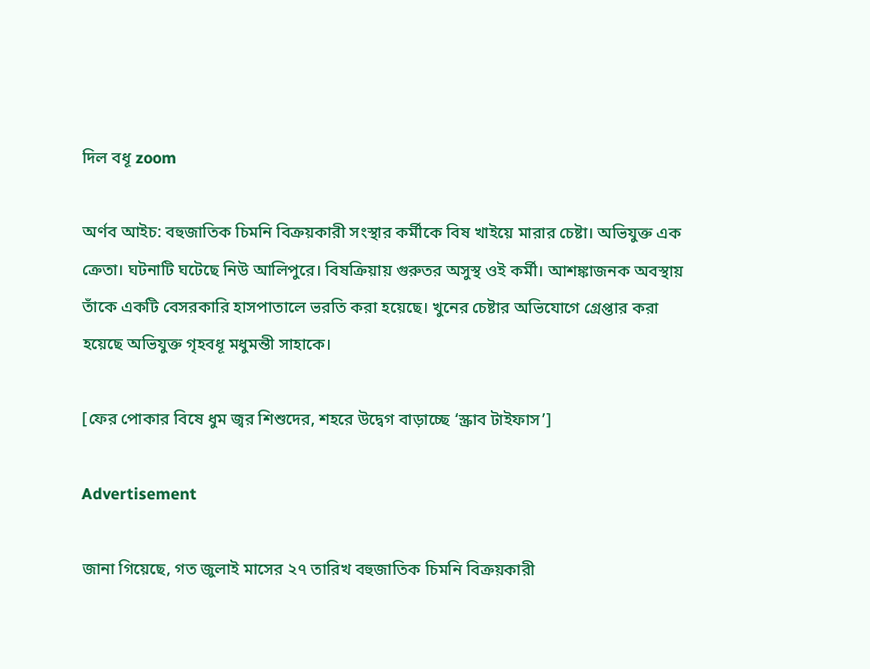দিল বধূ zoom

অর্ণব আইচ: বহুজাতিক চিমনি বিক্রয়কারী সংস্থার কর্মীকে বিষ খাইয়ে মারার চেষ্টা। অভিযুক্ত এক ক্রেতা। ঘটনাটি ঘটেছে নিউ আলিপুরে। বিষক্রিয়ায় গুরুতর অসুস্থ ওই কর্মী। আশঙ্কাজনক অবস্থায় তাঁকে একটি বেসরকারি হাসপাতালে ভরতি করা হয়েছে। খুনের চেষ্টার অভিযোগে গ্রেপ্তার করা হয়েছে অভিযুক্ত গৃহবধূ মধুমন্তী সাহাকে।

[ফের পোকার বিষে ধুম জ্বর শিশুদের, শহরে উদ্বেগ বাড়াচ্ছে ‘স্ক্রাব টাইফাস’]

Advertisement

জানা গিয়েছে, গত জুলাই মাসের ২৭ তারিখ বহুজাতিক চিমনি বিক্রয়কারী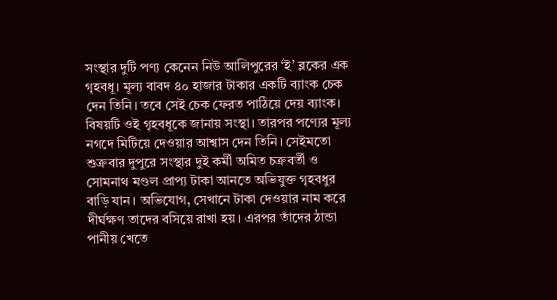সংস্থার দুটি পণ্য কেনেন নিউ আলিপুরের ‘ই’ ব্লকের এক গৃহবধূ। মূল্য বাবদ ৪০ হাজার টাকার একটি ব্যাংক চেক দেন তিনি। তবে সেই চেক ফেরত পাঠিয়ে দেয় ব্যাংক। বিষয়টি ওই গৃহবধূকে জানায় সংস্থা। তারপর পণ্যের মূল্য নগদে মিটিয়ে দেওয়ার আশ্বাস দেন তিনি। সেইমতো শুক্রবার দুপুরে সংস্থার দুই কর্মী অমিত চক্রবর্তী ও সোমনাথ মণ্ডল প্রাপ্য টাকা আনতে অভিযুক্ত গৃহবধুর বাড়ি যান। অভিযোগ, সেখানে টাকা দেওয়ার নাম করে দীর্ঘক্ষণ তাদের বসিয়ে রাখা হয়। এরপর তাঁদের ঠান্ডা পানীয় খেতে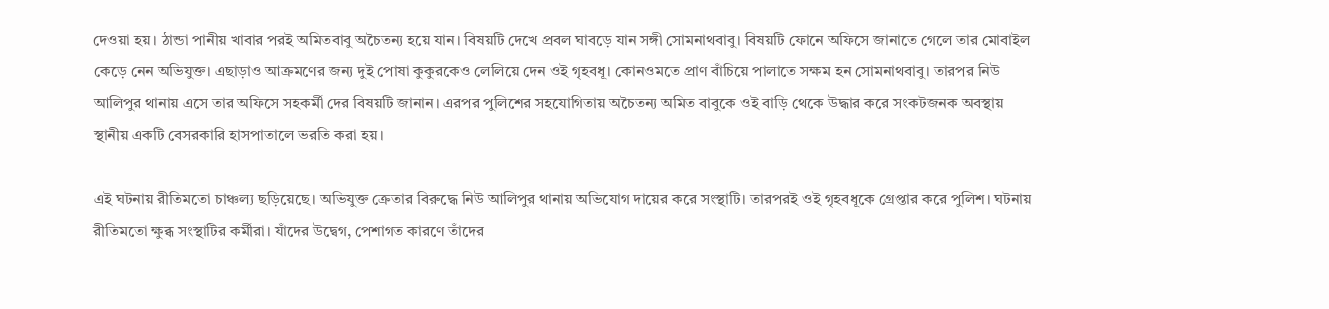দেওয়া হয়। ঠান্ডা পানীয় খাবার পরই অমিতবাবু অচৈতন্য হয়ে যান। বিষয়টি দেখে প্রবল ঘাবড়ে যান সঙ্গী সোমনাথবাবু। বিষয়টি ফোনে অফিসে জানাতে গেলে তার মোবাইল কেড়ে নেন অভিযুক্ত। এছাড়াও আক্রমণের জন্য দুই পোষা কুকুরকেও লেলিয়ে দেন ওই গৃহবধূ। কোনওমতে প্রাণ বাঁচিয়ে পালাতে সক্ষম হন সোমনাথবাবু। তারপর নিউ আলিপুর থানায় এসে তার অফিসে সহকর্মী দের বিষয়টি জানান। এরপর পুলিশের সহযোগিতায় অচৈতন্য অমিত বাবুকে ওই বাড়ি থেকে উদ্ধার করে সংকটজনক অবস্থায় স্থানীয় একটি বেসরকারি হাসপাতালে ভরতি করা হয়।

এই ঘটনায় রীতিমতো চাঞ্চল্য ছড়িয়েছে। অভিযুক্ত ক্রেতার বিরুদ্ধে নিউ আলিপুর থানায় অভিযোগ দায়ের করে সংস্থাটি। তারপরই ওই গৃহবধূকে গ্রেপ্তার করে পুলিশ। ঘটনায় রীতিমতো ক্ষুব্ধ সংস্থাটির কর্মীরা। যাঁদের উদ্বেগ, পেশাগত কারণে তাঁদের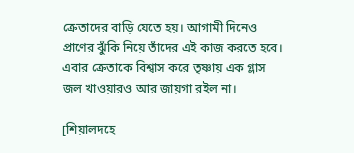ক্রেতাদের বাড়ি যেতে হয়। আগামী দিনেও প্রাণের ঝুঁকি নিয়ে তাঁদের এই কাজ করতে হবে। এবার ক্রেতাকে বিশ্বাস করে তৃষ্ণায় এক গ্লাস জল খাওয়ারও আর জায়গা রইল না।

[শিয়ালদহে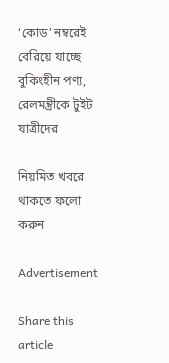‘কোড’ নম্বরেই বেরিয়ে যাচ্ছে বুকিংহীন পণ্য, রেলমন্ত্রীকে টুইট যাত্রীদের

নিয়মিত খবরে থাকতে ফলো করুন

Advertisement

Share this article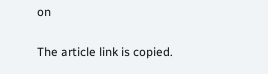on

The article link is copied.